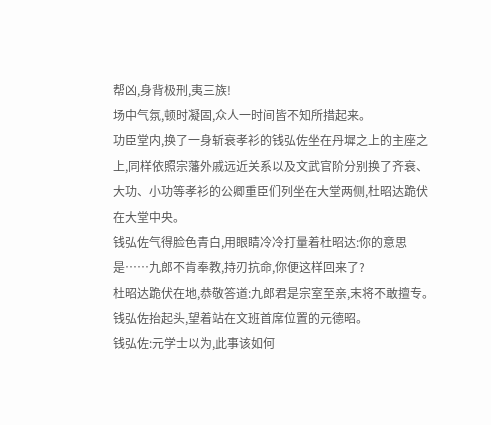帮凶,身背极刑,夷三族!
场中气氛,顿时凝固,众人一时间皆不知所措起来。
功臣堂内,换了一身斩衰孝衫的钱弘佐坐在丹墀之上的主座之上,同样依照宗藩外戚远近关系以及文武官阶分别换了齐衰、大功、小功等孝衫的公卿重臣们列坐在大堂两侧,杜昭达跪伏在大堂中央。
钱弘佐气得脸色青白,用眼睛冷冷打量着杜昭达:你的意思是……九郎不肯奉教,持刃抗命,你便这样回来了?
杜昭达跪伏在地,恭敬答道:九郎君是宗室至亲,末将不敢擅专。
钱弘佐抬起头,望着站在文班首席位置的元德昭。
钱弘佐:元学士以为,此事该如何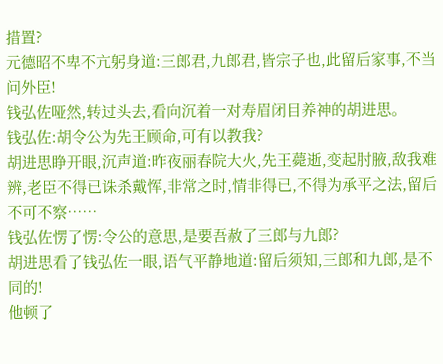措置?
元德昭不卑不亢躬身道:三郎君,九郎君,皆宗子也,此留后家事,不当问外臣!
钱弘佐哑然,转过头去,看向沉着一对寿眉闭目养神的胡进思。
钱弘佐:胡令公为先王顾命,可有以教我?
胡进思睁开眼,沉声道:昨夜丽春院大火,先王薨逝,变起肘腋,敌我难辨,老臣不得已诛杀戴恽,非常之时,情非得已,不得为承平之法,留后不可不察……
钱弘佐愣了愣:令公的意思,是要吾赦了三郎与九郎?
胡进思看了钱弘佐一眼,语气平静地道:留后须知,三郎和九郎,是不同的!
他顿了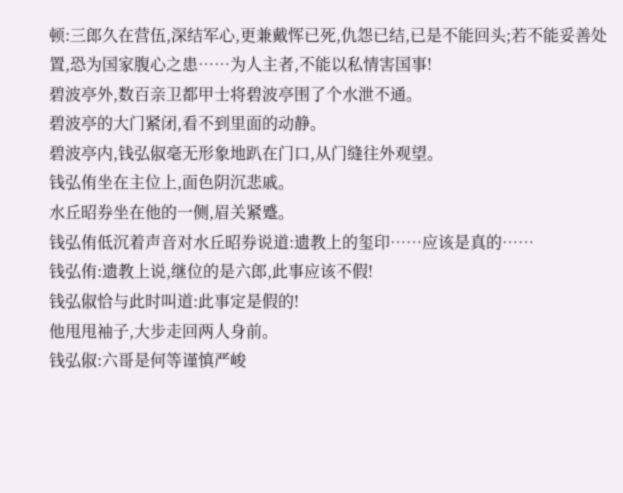顿:三郎久在营伍,深结军心,更兼戴恽已死,仇怨已结,已是不能回头;若不能妥善处置,恐为国家腹心之患……为人主者,不能以私情害国事!
碧波亭外,数百亲卫都甲士将碧波亭围了个水泄不通。
碧波亭的大门紧闭,看不到里面的动静。
碧波亭内,钱弘俶毫无形象地趴在门口,从门缝往外观望。
钱弘侑坐在主位上,面色阴沉悲戚。
水丘昭券坐在他的一侧,眉关紧蹙。
钱弘侑低沉着声音对水丘昭券说道:遗教上的玺印……应该是真的……
钱弘侑:遗教上说,继位的是六郎,此事应该不假!
钱弘俶恰与此时叫道:此事定是假的!
他甩甩袖子,大步走回两人身前。
钱弘俶:六哥是何等谨慎严峻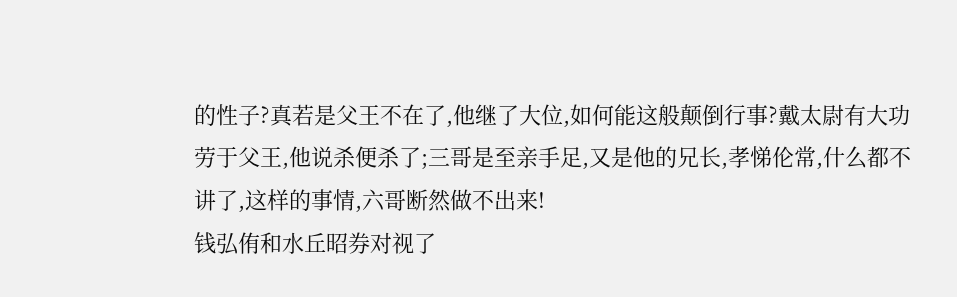的性子?真若是父王不在了,他继了大位,如何能这般颠倒行事?戴太尉有大功劳于父王,他说杀便杀了;三哥是至亲手足,又是他的兄长,孝悌伦常,什么都不讲了,这样的事情,六哥断然做不出来!
钱弘侑和水丘昭券对视了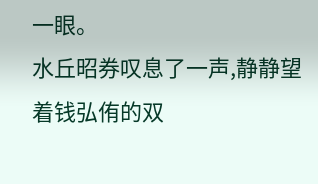一眼。
水丘昭券叹息了一声,静静望着钱弘侑的双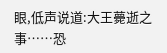眼,低声说道:大王薨逝之事……恐